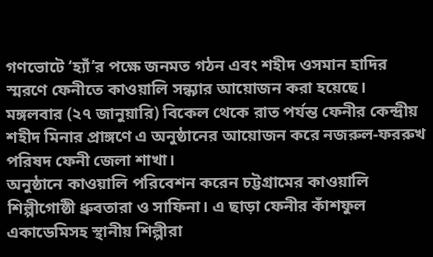গণভোটে ‘হ্যাঁ’র পক্ষে জনমত গঠন এবং শহীদ ওসমান হাদির স্মরণে ফেনীতে কাওয়ালি সন্ধ্যার আয়োজন করা হয়েছে। মঙ্গলবার (২৭ জানুয়ারি) বিকেল থেকে রাত পর্যন্ত ফেনীর কেন্দ্রীয় শহীদ মিনার প্রাঙ্গণে এ অনুষ্ঠানের আয়োজন করে নজরুল-ফররুখ পরিষদ ফেনী জেলা শাখা।
অনুষ্ঠানে কাওয়ালি পরিবেশন করেন চট্টগ্রামের কাওয়ালি শিল্পীগোষ্ঠী ধ্রুবতারা ও সাফিনা। এ ছাড়া ফেনীর কাঁশফুল একাডেমিসহ স্থানীয় শিল্পীরা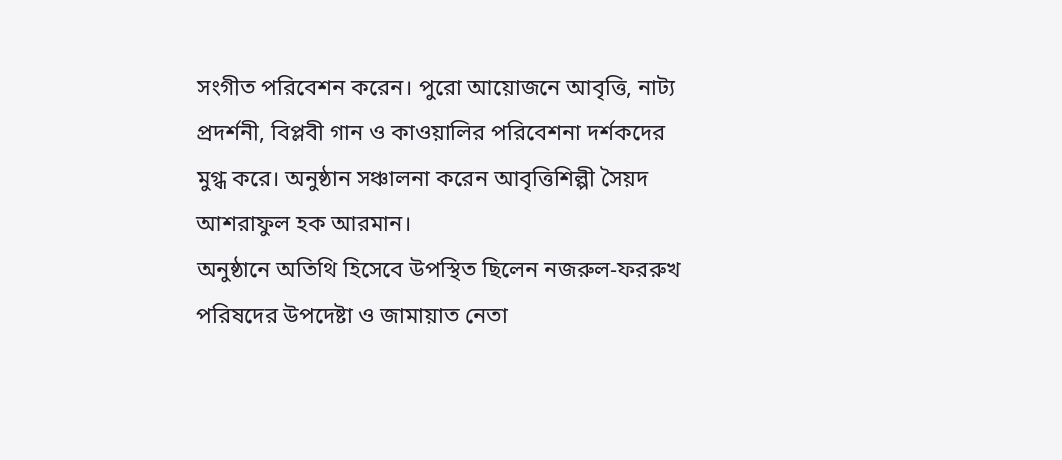সংগীত পরিবেশন করেন। পুরো আয়োজনে আবৃত্তি, নাট্য প্রদর্শনী, বিপ্লবী গান ও কাওয়ালির পরিবেশনা দর্শকদের মুগ্ধ করে। অনুষ্ঠান সঞ্চালনা করেন আবৃত্তিশিল্পী সৈয়দ আশরাফুল হক আরমান।
অনুষ্ঠানে অতিথি হিসেবে উপস্থিত ছিলেন নজরুল-ফররুখ পরিষদের উপদেষ্টা ও জামায়াত নেতা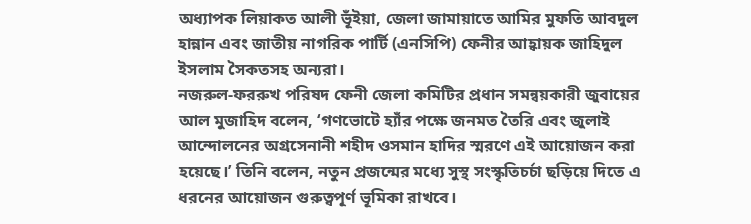অধ্যাপক লিয়াকত আলী ভূঁইয়া, জেলা জামায়াতে আমির মুফতি আবদুল হান্নান এবং জাতীয় নাগরিক পার্টি (এনসিপি) ফেনীর আহ্বায়ক জাহিদুল ইসলাম সৈকতসহ অন্যরা।
নজরুল-ফররুখ পরিষদ ফেনী জেলা কমিটির প্রধান সমন্বয়কারী জুবায়ের আল মুজাহিদ বলেন, ‘গণভোটে হ্যাঁর পক্ষে জনমত তৈরি এবং জুলাই আন্দোলনের অগ্রসেনানী শহীদ ওসমান হাদির স্মরণে এই আয়োজন করা হয়েছে।’ তিনি বলেন, নতুন প্রজন্মের মধ্যে সুস্থ সংস্কৃতিচর্চা ছড়িয়ে দিতে এ ধরনের আয়োজন গুরুত্বপূর্ণ ভূমিকা রাখবে।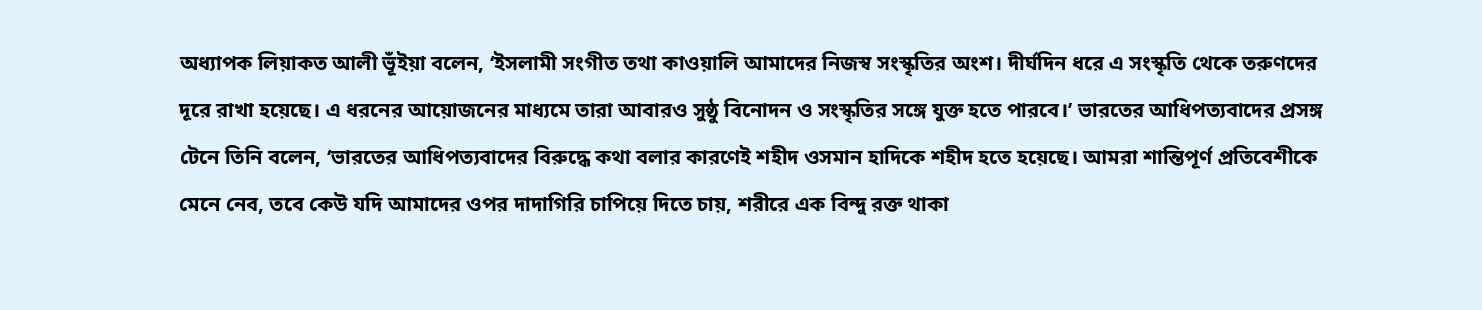অধ্যাপক লিয়াকত আলী ভূঁইয়া বলেন, ‘ইসলামী সংগীত তথা কাওয়ালি আমাদের নিজস্ব সংস্কৃতির অংশ। দীর্ঘদিন ধরে এ সংস্কৃতি থেকে তরুণদের দূরে রাখা হয়েছে। এ ধরনের আয়োজনের মাধ্যমে তারা আবারও সুষ্ঠু বিনোদন ও সংস্কৃতির সঙ্গে যুক্ত হতে পারবে।’ ভারতের আধিপত্যবাদের প্রসঙ্গ টেনে তিনি বলেন, ‘ভারতের আধিপত্যবাদের বিরুদ্ধে কথা বলার কারণেই শহীদ ওসমান হাদিকে শহীদ হতে হয়েছে। আমরা শান্তিপূর্ণ প্রতিবেশীকে মেনে নেব, তবে কেউ যদি আমাদের ওপর দাদাগিরি চাপিয়ে দিতে চায়, শরীরে এক বিন্দু রক্ত থাকা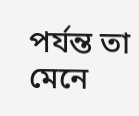পর্যন্ত তা মেনে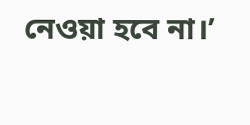নেওয়া হবে না।’